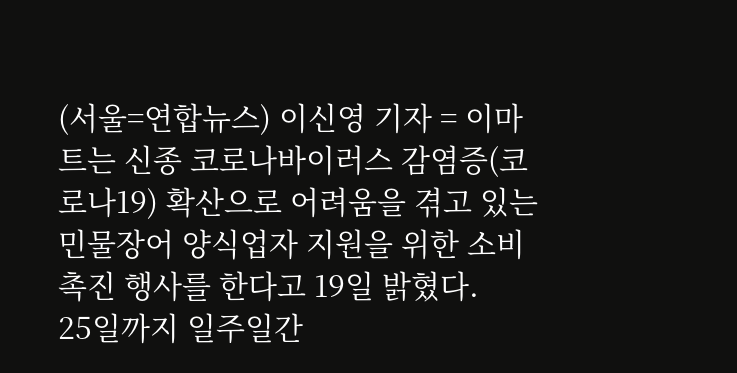(서울=연합뉴스) 이신영 기자 = 이마트는 신종 코로나바이러스 감염증(코로나19) 확산으로 어려움을 겪고 있는 민물장어 양식업자 지원을 위한 소비촉진 행사를 한다고 19일 밝혔다.
25일까지 일주일간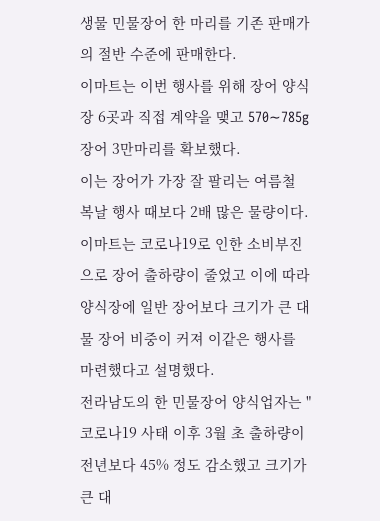생물 민물장어 한 마리를 기존 판매가의 절반 수준에 판매한다.
이마트는 이번 행사를 위해 장어 양식장 6곳과 직접 계약을 맺고 570∼785g 장어 3만마리를 확보했다.
이는 장어가 가장 잘 팔리는 여름철 복날 행사 때보다 2배 많은 물량이다.
이마트는 코로나19로 인한 소비부진으로 장어 출하량이 줄었고 이에 따라 양식장에 일반 장어보다 크기가 큰 대물 장어 비중이 커져 이같은 행사를 마련했다고 설명했다.
전라남도의 한 민물장어 양식업자는 "코로나19 사태 이후 3월 초 출하량이 전년보다 45% 정도 감소했고 크기가 큰 대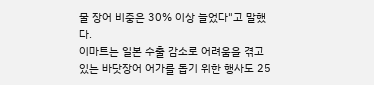물 장어 비중은 30% 이상 늘었다"고 말했다.
이마트는 일본 수출 감소로 어려움을 겪고 있는 바닷장어 어가를 돕기 위한 행사도 25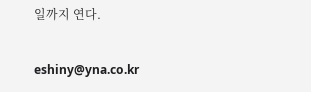일까지 연다.

eshiny@yna.co.kr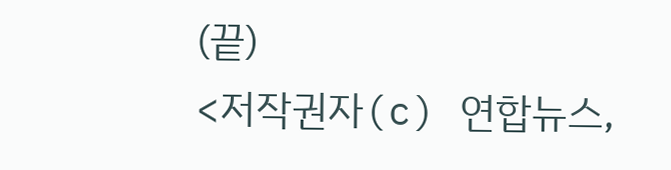(끝)
<저작권자(c) 연합뉴스,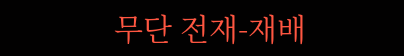무단 전재-재배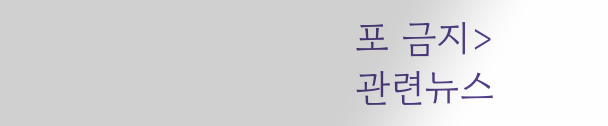포 금지>
관련뉴스